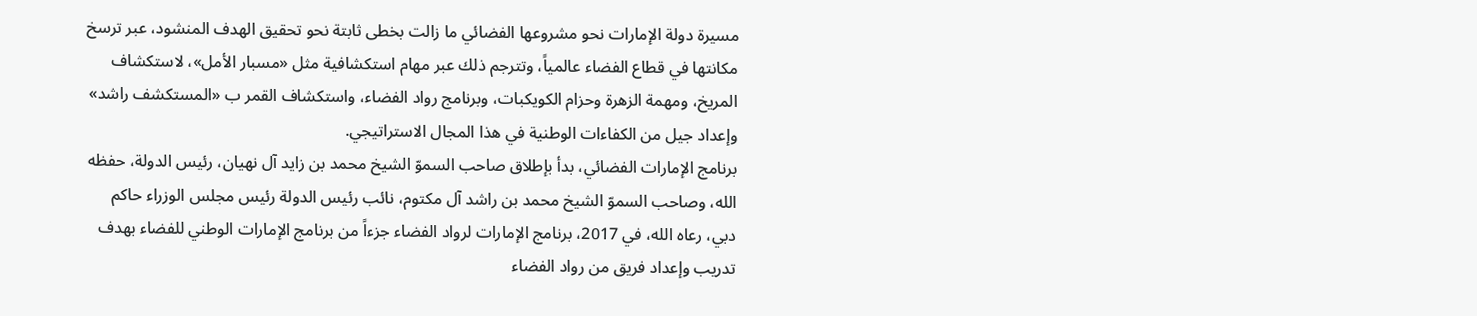مسيرة دولة الإمارات نحو مشروعها الفضائي ما زالت بخطى ثابتة نحو تحقيق الهدف المنشود، عبر ترسخ مكانتها في قطاع الفضاء عالمياً، وتترجم ذلك عبر مهام استكشافية مثل «مسبار الأمل»، لاستكشاف المريخ، ومهمة الزهرة وحزام الكويكبات، وبرنامج رواد الفضاء، واستكشاف القمر ب «المستكشف راشد» وإعداد جيل من الكفاءات الوطنية في هذا المجال الاستراتيجي.
برنامج الإمارات الفضائي، بدأ بإطلاق صاحب السموّ الشيخ محمد بن زايد آل نهيان، رئيس الدولة، حفظه الله، وصاحب السموّ الشيخ محمد بن راشد آل مكتوم، نائب رئيس الدولة رئيس مجلس الوزراء حاكم دبي، رعاه الله، في 2017، برنامج الإمارات لرواد الفضاء جزءاً من برنامج الإمارات الوطني للفضاء بهدف تدريب وإعداد فريق من رواد الفضاء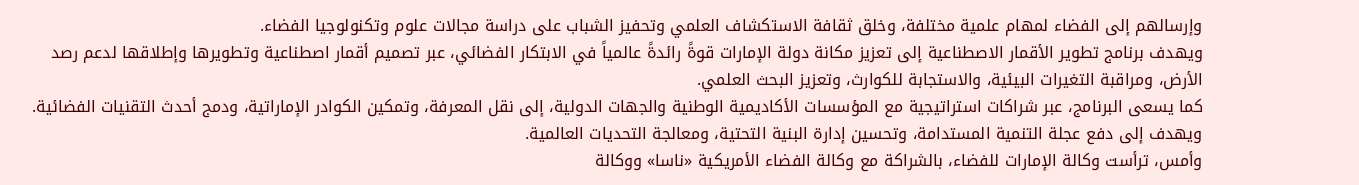وإرسالهم إلى الفضاء لمهام علمية مختلفة، وخلق ثقافة الاستكشاف العلمي وتحفيز الشباب على دراسة مجالات علوم وتكنولوجيا الفضاء.
ويهدف برنامج تطوير الأقمار الاصطناعية إلى تعزيز مكانة دولة الإمارات قوةً رائدةً عالمياً في الابتكار الفضائي، عبر تصميم أقمار اصطناعية وتطويرها وإطلاقها لدعم رصد الأرض، ومراقبة التغيرات البيئية، والاستجابة للكوارث، وتعزيز البحث العلمي.
كما يسعى البرنامج، عبر شراكات استراتيجية مع المؤسسات الأكاديمية الوطنية والجهات الدولية، إلى نقل المعرفة، وتمكين الكوادر الإماراتية، ودمج أحدث التقنيات الفضائية. ويهدف إلى دفع عجلة التنمية المستدامة، وتحسين إدارة البنية التحتية، ومعالجة التحديات العالمية.
وأمس، ترأست وكالة الإمارات للفضاء، بالشراكة مع وكالة الفضاء الأمريكية «ناسا» ووكالة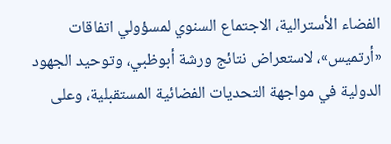الفضاء الأسترالية، الاجتماع السنوي لمسؤولي اتفاقات «أرتميس»، لاستعراض نتائج ورشة أبوظبي، وتوحيد الجهود الدولية في مواجهة التحديات الفضائية المستقبلية، وعلى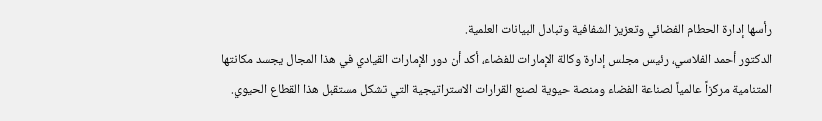رأسها إدارة الحطام الفضائي وتعزيز الشفافية وتبادل البيانات العلمية.
الدكتور أحمد الفلاسي، رئيس مجلس إدارة وكالة الإمارات للفضاء، أكد أن دور الإمارات القيادي في هذا المجال يجسد مكانتها المتنامية مركزاً عالمياً لصناعة الفضاء ومنصة حيوية لصنع القرارات الاستراتيجية التي تشكل مستقبل هذا القطاع الحيوي.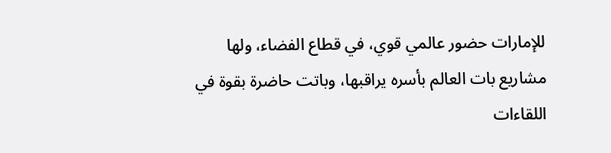للإمارات حضور عالمي قوي، في قطاع الفضاء، ولها مشاريع بات العالم بأسره يراقبها، وباتت حاضرة بقوة في اللقاءات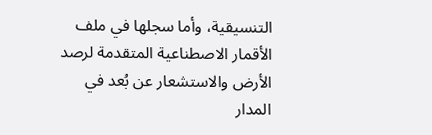التنسيقية، وأما سجلها في ملف الأقمار الاصطناعية المتقدمة لرصد الأرض والاستشعار عن بُعد في المدار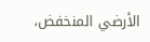الأرضي المنخفض،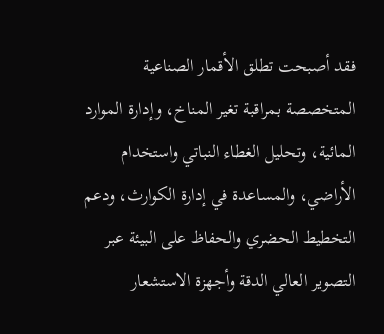فقد أصبحت تطلق الأقمار الصناعية المتخصصة بمراقبة تغير المناخ، وإدارة الموارد المائية، وتحليل الغطاء النباتي واستخدام الأراضي، والمساعدة في إدارة الكوارث، ودعم التخطيط الحضري والحفاظ على البيئة عبر التصوير العالي الدقة وأجهزة الاستشعار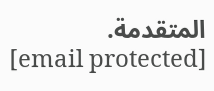المتقدمة.
[email protected]